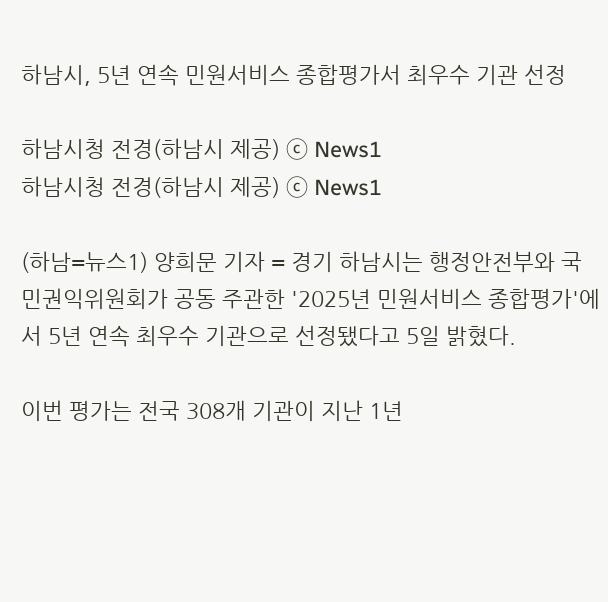하남시, 5년 연속 민원서비스 종합평가서 최우수 기관 선정

하남시청 전경(하남시 제공) ⓒ News1
하남시청 전경(하남시 제공) ⓒ News1

(하남=뉴스1) 양희문 기자 = 경기 하남시는 행정안전부와 국민권익위원회가 공동 주관한 '2025년 민원서비스 종합평가'에서 5년 연속 최우수 기관으로 선정됐다고 5일 밝혔다.

이번 평가는 전국 308개 기관이 지난 1년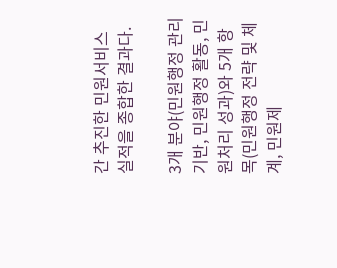간 추진한 민원서비스 실적을 종합한 결과다.

3개 분야(민원행정 관리기반, 민원행정 활동, 민원처리 성과)와 5개 항목(민원행정 전략 및 체계, 민원제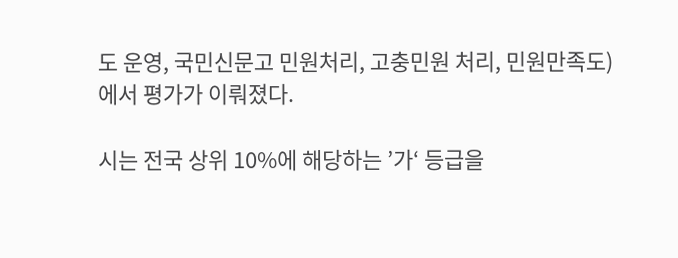도 운영, 국민신문고 민원처리, 고충민원 처리, 민원만족도)에서 평가가 이뤄졌다.

시는 전국 상위 10%에 해당하는 ’가‘ 등급을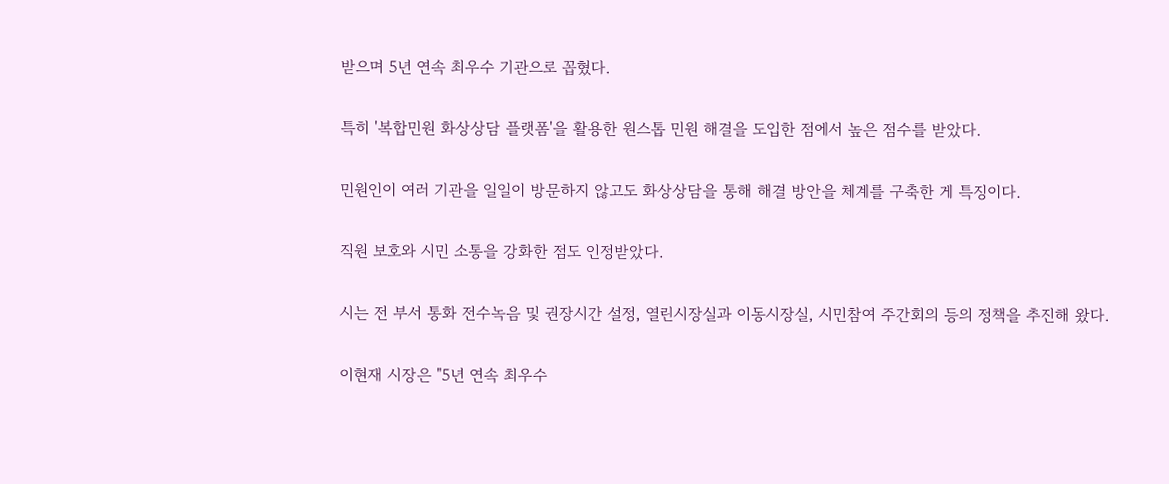받으며 5년 연속 최우수 기관으로 꼽혔다.

특히 '복합민원 화상상담 플랫폼'을 활용한 원스톱 민원 해결을 도입한 점에서 높은 점수를 받았다.

민원인이 여러 기관을 일일이 방문하지 않고도 화상상담을 통해 해결 방안을 체계를 구축한 게 특징이다.

직원 보호와 시민 소통을 강화한 점도 인정받았다.

시는 전 부서 통화 전수녹음 및 권장시간 설정, 열린시장실과 이동시장실, 시민참여 주간회의 등의 정책을 추진해 왔다.

이현재 시장은 "5년 연속 최우수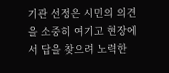기관 선정은 시민의 의견을 소중히 여기고 현장에서 답을 찾으려 노력한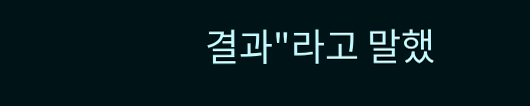결과"라고 말했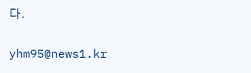다.

yhm95@news1.kr